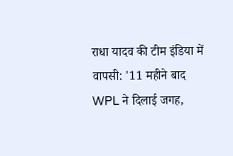राधा यादव की टीम इंडिया में वापसी: '11 महीने बाद WPL ने दिलाई जगह,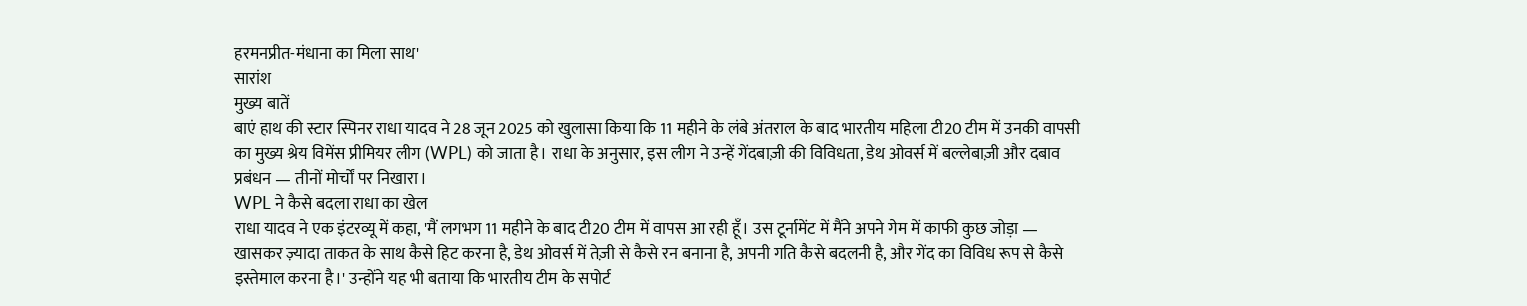हरमनप्रीत-मंधाना का मिला साथ'
सारांश
मुख्य बातें
बाएं हाथ की स्टार स्पिनर राधा यादव ने 28 जून 2025 को खुलासा किया कि 11 महीने के लंबे अंतराल के बाद भारतीय महिला टी20 टीम में उनकी वापसी का मुख्य श्रेय विमेंस प्रीमियर लीग (WPL) को जाता है। राधा के अनुसार, इस लीग ने उन्हें गेंदबाज़ी की विविधता, डेथ ओवर्स में बल्लेबाज़ी और दबाव प्रबंधन — तीनों मोर्चों पर निखारा।
WPL ने कैसे बदला राधा का खेल
राधा यादव ने एक इंटरव्यू में कहा, 'मैं लगभग 11 महीने के बाद टी20 टीम में वापस आ रही हूँ। उस टूर्नामेंट में मैंने अपने गेम में काफी कुछ जोड़ा — खासकर ज़्यादा ताकत के साथ कैसे हिट करना है, डेथ ओवर्स में तेज़ी से कैसे रन बनाना है, अपनी गति कैसे बदलनी है, और गेंद का विविध रूप से कैसे इस्तेमाल करना है।' उन्होंने यह भी बताया कि भारतीय टीम के सपोर्ट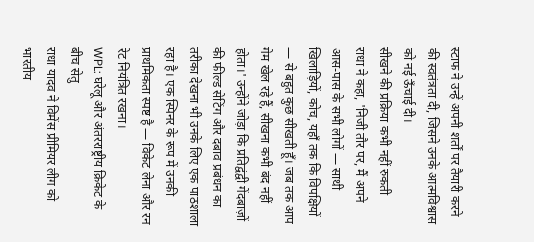स्टाफ ने उन्हें अपनी शर्तों पर तैयारी करने की स्वतंत्रता दी, जिसने उनके आत्मविश्वास को नई ऊँचाई दी।
सीखने की प्रक्रिया कभी नहीं रुकती
राधा ने कहा, 'निजी तौर पर, मैं अपने आस-पास के सभी लोगों — साथी खिलाड़ियों, कोच, यहाँ तक कि विपक्षियों — से बहुत कुछ सीखती हूँ। जब तक आप गेम खेल रहे हैं, सीखना कभी बंद नहीं होता।' उन्होंने जोड़ा कि प्रतिद्वंद्वी गेंदबाज़ों की फील्ड सेटिंग और दबाव प्रबंधन का तरीका देखना भी उनके लिए एक पाठशाला रहा है। एक स्पिनर के रूप में उनकी प्राथमिकता स्पष्ट है — विकेट लेना और रन रेट नियंत्रित रखना।
WPL: घरेलू और अंतरराष्ट्रीय क्रिकेट के बीच सेतु
राधा यादव ने विमेंस प्रीमियर लीग को भारतीय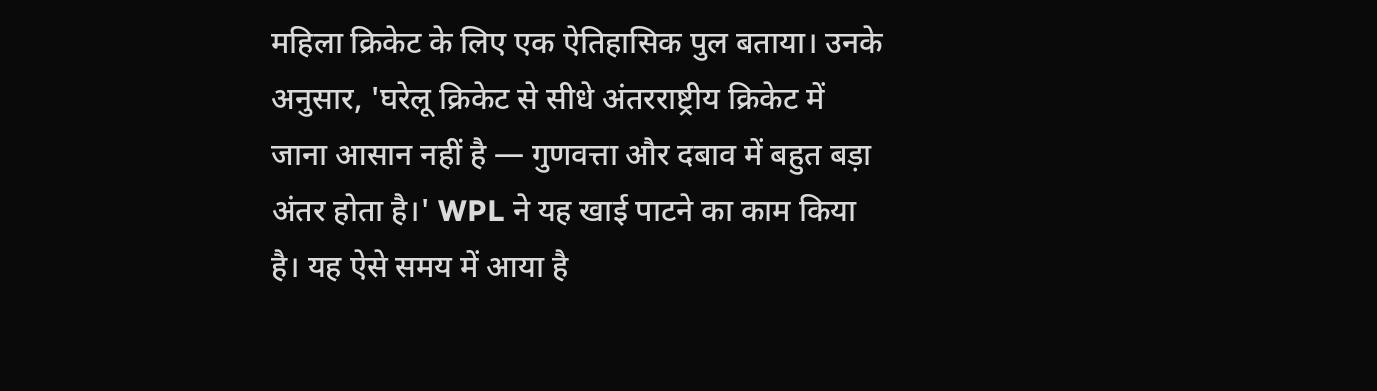महिला क्रिकेट के लिए एक ऐतिहासिक पुल बताया। उनके अनुसार, 'घरेलू क्रिकेट से सीधे अंतरराष्ट्रीय क्रिकेट में जाना आसान नहीं है — गुणवत्ता और दबाव में बहुत बड़ा अंतर होता है।' WPL ने यह खाई पाटने का काम किया है। यह ऐसे समय में आया है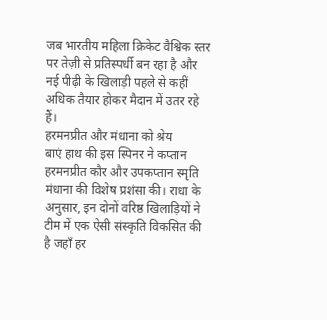जब भारतीय महिला क्रिकेट वैश्विक स्तर पर तेज़ी से प्रतिस्पर्धी बन रहा है और नई पीढ़ी के खिलाड़ी पहले से कहीं अधिक तैयार होकर मैदान में उतर रहे हैं।
हरमनप्रीत और मंधाना को श्रेय
बाएं हाथ की इस स्पिनर ने कप्तान हरमनप्रीत कौर और उपकप्तान स्मृति मंधाना की विशेष प्रशंसा की। राधा के अनुसार, इन दोनों वरिष्ठ खिलाड़ियों ने टीम में एक ऐसी संस्कृति विकसित की है जहाँ हर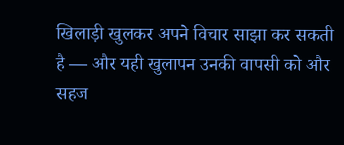खिलाड़ी खुलकर अपने विचार साझा कर सकती है — और यही खुलापन उनकी वापसी को और सहज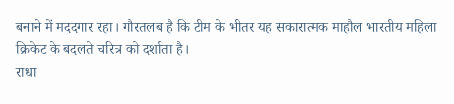बनाने में मददगार रहा। गौरतलब है कि टीम के भीतर यह सकारात्मक माहौल भारतीय महिला क्रिकेट के बदलते चरित्र को दर्शाता है।
राधा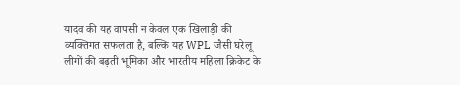यादव की यह वापसी न केवल एक खिलाड़ी की व्यक्तिगत सफलता है, बल्कि यह WPL जैसी घरेलू लीगों की बढ़ती भूमिका और भारतीय महिला क्रिकेट के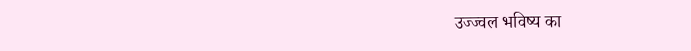उज्ज्वल भविष्य का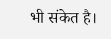भी संकेत है।